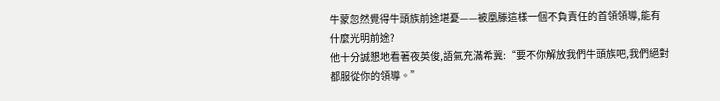牛蒙忽然覺得牛頭族前途堪憂——被凰滕這樣一個不負責任的首領領導,能有什麼光明前途?
他十分誠懇地看著夜英俊,語氣充滿希冀:“要不你解放我們牛頭族吧,我們絕對都服從你的領導。”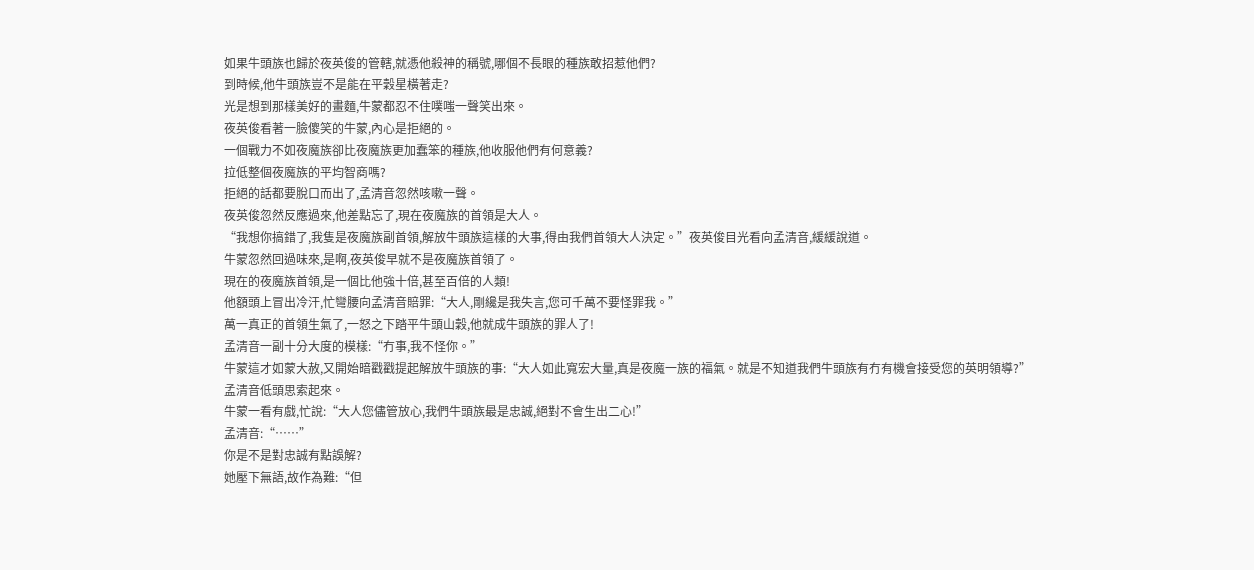如果牛頭族也歸於夜英俊的管轄,就憑他殺神的稱號,哪個不長眼的種族敢招惹他們?
到時候,他牛頭族豈不是能在平穀星橫著走?
光是想到那樣美好的畫麵,牛蒙都忍不住噗嗤一聲笑出來。
夜英俊看著一臉傻笑的牛蒙,內心是拒絕的。
一個戰力不如夜魔族卻比夜魔族更加蠢笨的種族,他收服他們有何意義?
拉低整個夜魔族的平均智商嗎?
拒絕的話都要脫口而出了,孟清音忽然咳嗽一聲。
夜英俊忽然反應過來,他差點忘了,現在夜魔族的首領是大人。
“我想你搞錯了,我隻是夜魔族副首領,解放牛頭族這樣的大事,得由我們首領大人決定。”夜英俊目光看向孟清音,緩緩說道。
牛蒙忽然回過味來,是啊,夜英俊早就不是夜魔族首領了。
現在的夜魔族首領,是一個比他強十倍,甚至百倍的人類!
他額頭上冒出冷汗,忙彎腰向孟清音賠罪:“大人,剛纔是我失言,您可千萬不要怪罪我。”
萬一真正的首領生氣了,一怒之下踏平牛頭山穀,他就成牛頭族的罪人了!
孟清音一副十分大度的模樣:“冇事,我不怪你。”
牛蒙這才如蒙大赦,又開始暗戳戳提起解放牛頭族的事:“大人如此寬宏大量,真是夜魔一族的福氣。就是不知道我們牛頭族有冇有機會接受您的英明領導?”
孟清音低頭思索起來。
牛蒙一看有戲,忙說:“大人您儘管放心,我們牛頭族最是忠誠,絕對不會生出二心!”
孟清音:“……”
你是不是對忠誠有點誤解?
她壓下無語,故作為難:“但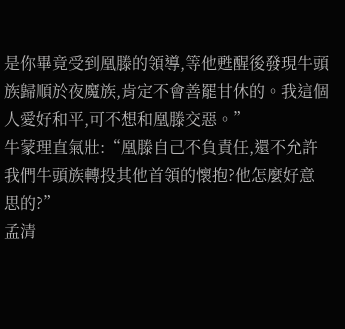是你畢竟受到凰滕的領導,等他甦醒後發現牛頭族歸順於夜魔族,肯定不會善罷甘休的。我這個人愛好和平,可不想和凰滕交惡。”
牛蒙理直氣壯:“凰滕自己不負責任,還不允許我們牛頭族轉投其他首領的懷抱?他怎麼好意思的?”
孟清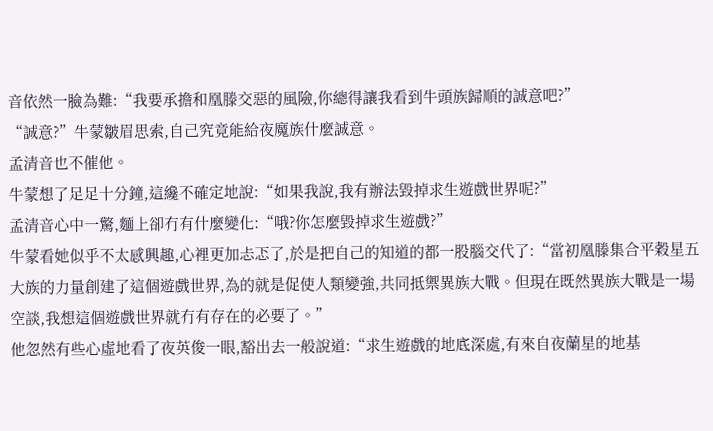音依然一臉為難:“我要承擔和凰滕交惡的風險,你總得讓我看到牛頭族歸順的誠意吧?”
“誠意?”牛蒙皺眉思索,自己究竟能給夜魔族什麼誠意。
孟清音也不催他。
牛蒙想了足足十分鐘,這纔不確定地說:“如果我說,我有辦法毀掉求生遊戲世界呢?”
孟清音心中一驚,麵上卻冇有什麼變化:“哦?你怎麼毀掉求生遊戲?”
牛蒙看她似乎不太感興趣,心裡更加忐忑了,於是把自己的知道的都一股腦交代了:“當初凰滕集合平穀星五大族的力量創建了這個遊戲世界,為的就是促使人類變強,共同抵禦異族大戰。但現在既然異族大戰是一場空談,我想這個遊戲世界就冇有存在的必要了。”
他忽然有些心虛地看了夜英俊一眼,豁出去一般說道:“求生遊戲的地底深處,有來自夜蘭星的地基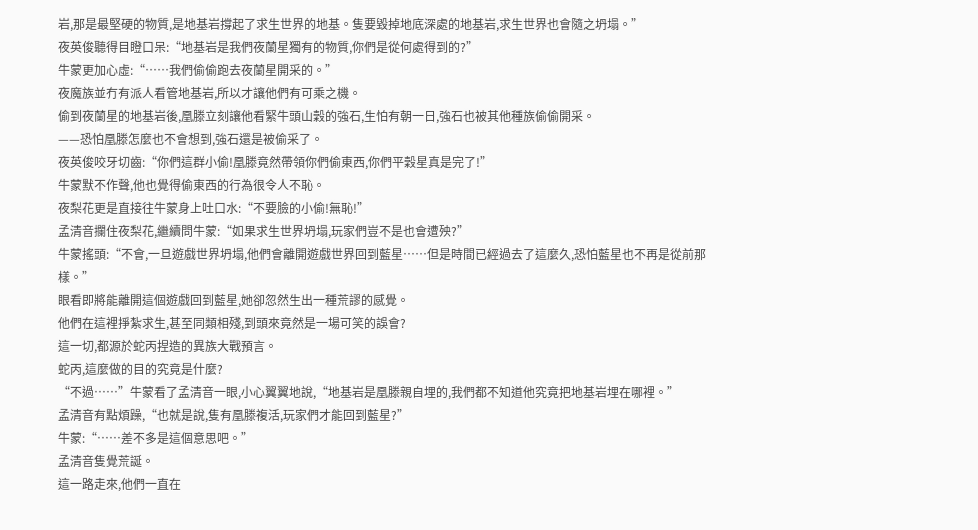岩,那是最堅硬的物質,是地基岩撐起了求生世界的地基。隻要毀掉地底深處的地基岩,求生世界也會隨之坍塌。”
夜英俊聽得目瞪口呆:“地基岩是我們夜蘭星獨有的物質,你們是從何處得到的?”
牛蒙更加心虛:“……我們偷偷跑去夜蘭星開采的。”
夜魔族並冇有派人看管地基岩,所以才讓他們有可乘之機。
偷到夜蘭星的地基岩後,凰滕立刻讓他看緊牛頭山穀的強石,生怕有朝一日,強石也被其他種族偷偷開采。
——恐怕凰滕怎麼也不會想到,強石還是被偷采了。
夜英俊咬牙切齒:“你們這群小偷!凰滕竟然帶領你們偷東西,你們平穀星真是完了!”
牛蒙默不作聲,他也覺得偷東西的行為很令人不恥。
夜梨花更是直接往牛蒙身上吐口水:“不要臉的小偷!無恥!”
孟清音攔住夜梨花,繼續問牛蒙:“如果求生世界坍塌,玩家們豈不是也會遭殃?”
牛蒙搖頭:“不會,一旦遊戲世界坍塌,他們會離開遊戲世界回到藍星……但是時間已經過去了這麼久,恐怕藍星也不再是從前那樣。”
眼看即將能離開這個遊戲回到藍星,她卻忽然生出一種荒謬的感覺。
他們在這裡掙紮求生,甚至同類相殘,到頭來竟然是一場可笑的誤會?
這一切,都源於蛇丙捏造的異族大戰預言。
蛇丙,這麼做的目的究竟是什麼?
“不過……”牛蒙看了孟清音一眼,小心翼翼地說,“地基岩是凰滕親自埋的,我們都不知道他究竟把地基岩埋在哪裡。”
孟清音有點煩躁,“也就是說,隻有凰滕複活,玩家們才能回到藍星?”
牛蒙:“……差不多是這個意思吧。”
孟清音隻覺荒誕。
這一路走來,他們一直在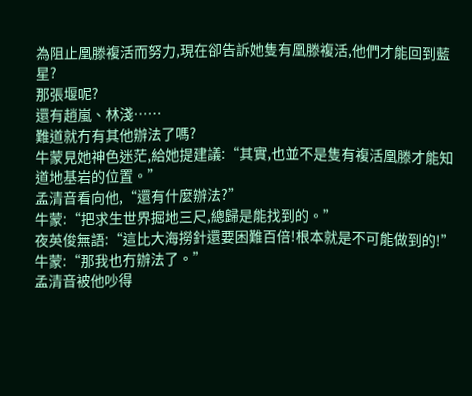為阻止凰滕複活而努力,現在卻告訴她隻有凰滕複活,他們才能回到藍星?
那張堰呢?
還有趙嵐、林淺……
難道就冇有其他辦法了嗎?
牛蒙見她神色迷茫,給她提建議:“其實,也並不是隻有複活凰滕才能知道地基岩的位置。”
孟清音看向他,“還有什麼辦法?”
牛蒙:“把求生世界掘地三尺,總歸是能找到的。”
夜英俊無語:“這比大海撈針還要困難百倍!根本就是不可能做到的!”
牛蒙:“那我也冇辦法了。”
孟清音被他吵得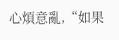心煩意亂,“如果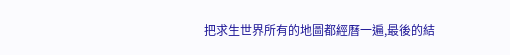把求生世界所有的地圖都經曆一遍,最後的結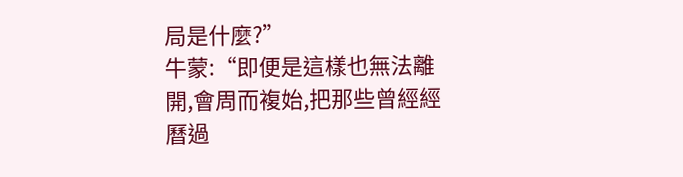局是什麼?”
牛蒙:“即便是這樣也無法離開,會周而複始,把那些曾經經曆過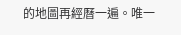的地圖再經曆一遍。唯一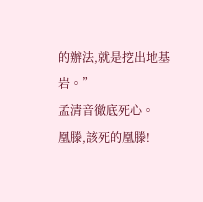的辦法,就是挖出地基岩。”
孟清音徹底死心。
凰滕,該死的凰滕!